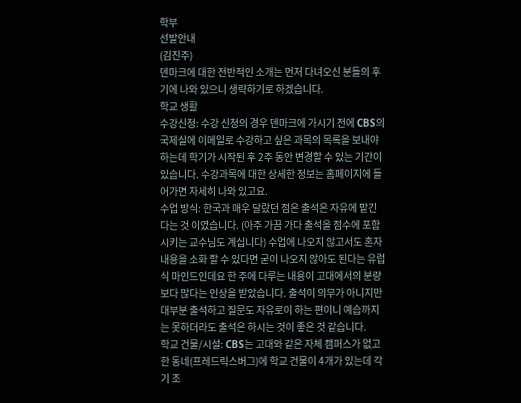학부
선발안내
(김진주)
덴마크에 대한 전반적인 소개는 먼저 다녀오신 분들의 후기에 나와 있으니 생략하기로 하겠습니다.
학교 생활
수강신청: 수강 신청의 경우 덴마크에 가시기 전에 CBS의 국제실에 이메일로 수강하고 싶은 과목의 목록을 보내야 하는데 학기가 시작된 후 2주 동안 변경할 수 있는 기간이 있습니다. 수강과목에 대한 상세한 정보는 홈페이지에 들어가면 자세히 나와 있고요.
수업 방식: 한국과 매우 달랐던 점은 출석은 자유에 맡긴다는 것 이였습니다. (아주 가끔 가다 출석을 점수에 포함 시키는 교수님도 계십니다) 수업에 나오지 않고서도 혼자 내용을 소화 할 수 있다면 굳이 나오지 않아도 된다는 유럽식 마인드인데요 한 주에 다루는 내용이 고대에서의 분량 보다 많다는 인상을 받았습니다. 출석이 의무가 아니지만 대부분 출석하고 질문도 자유로이 하는 편이니 예습까지는 못하더라도 출석은 하시는 것이 좋은 것 같습니다.
학교 건물/시설: CBS는 고대와 같은 자체 캠퍼스가 없고 한 동네(프레드릭스버그)에 학교 건물이 4개가 있는데 각기 조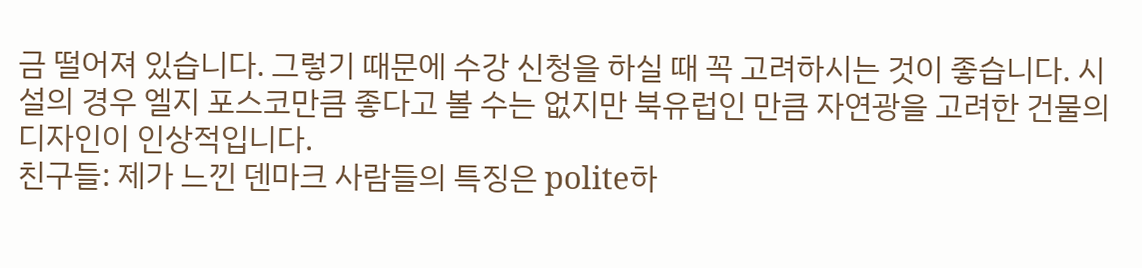금 떨어져 있습니다. 그렇기 때문에 수강 신청을 하실 때 꼭 고려하시는 것이 좋습니다. 시설의 경우 엘지 포스코만큼 좋다고 볼 수는 없지만 북유럽인 만큼 자연광을 고려한 건물의 디자인이 인상적입니다.
친구들: 제가 느낀 덴마크 사람들의 특징은 polite하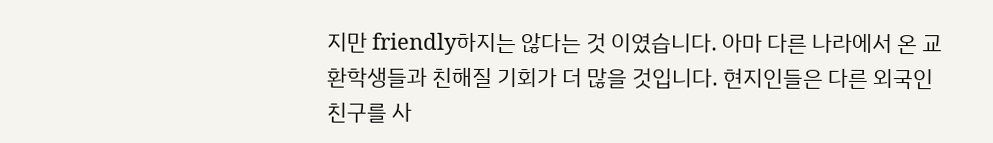지만 friendly하지는 않다는 것 이였습니다. 아마 다른 나라에서 온 교환학생들과 친해질 기회가 더 많을 것입니다. 현지인들은 다른 외국인 친구를 사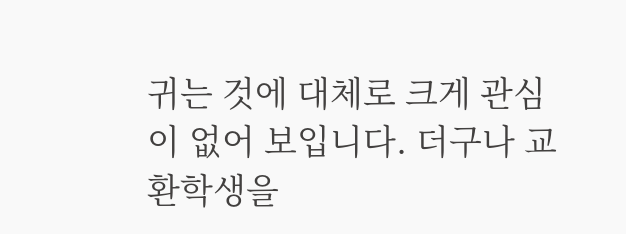귀는 것에 대체로 크게 관심이 없어 보입니다. 더구나 교환학생을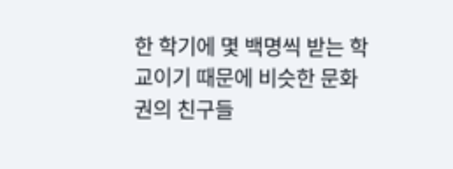한 학기에 몇 백명씩 받는 학교이기 때문에 비슷한 문화권의 친구들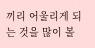끼리 어울리게 되는 것을 많이 볼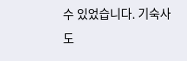수 있었습니다. 기숙사도